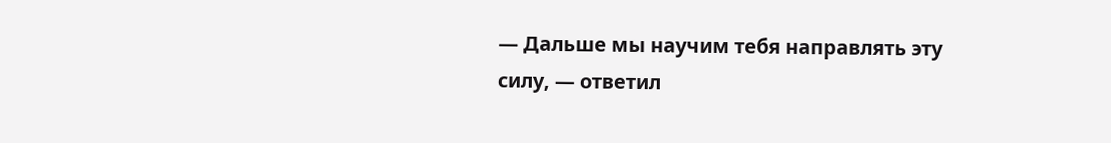— Дальше мы научим тебя направлять эту силу, — ответил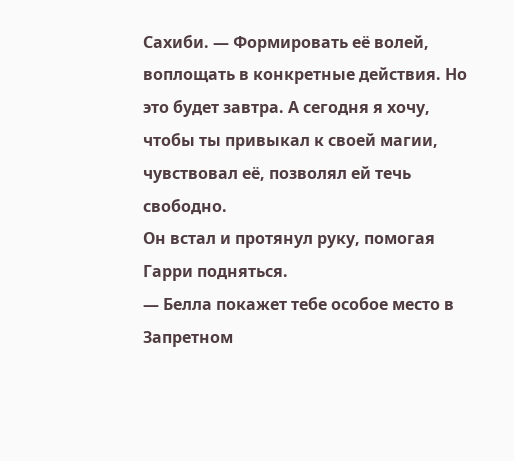Сахиби. — Формировать её волей, воплощать в конкретные действия. Но это будет завтра. А сегодня я хочу, чтобы ты привыкал к своей магии, чувствовал её, позволял ей течь свободно.
Он встал и протянул руку, помогая Гарри подняться.
— Белла покажет тебе особое место в Запретном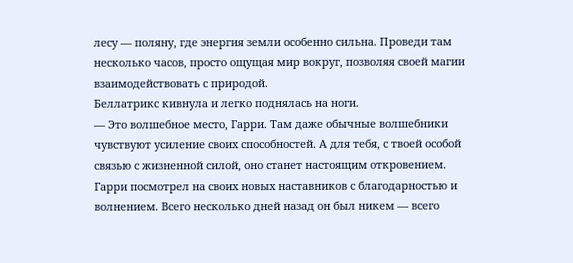лесу — поляну, где энергия земли особенно сильна. Проведи там несколько часов, просто ощущая мир вокруг, позволяя своей магии взаимодействовать с природой.
Беллатрикс кивнула и легко поднялась на ноги.
— Это волшебное место, Гарри. Там даже обычные волшебники чувствуют усиление своих способностей. А для тебя, с твоей особой связью с жизненной силой, оно станет настоящим откровением.
Гарри посмотрел на своих новых наставников с благодарностью и волнением. Всего несколько дней назад он был никем — всего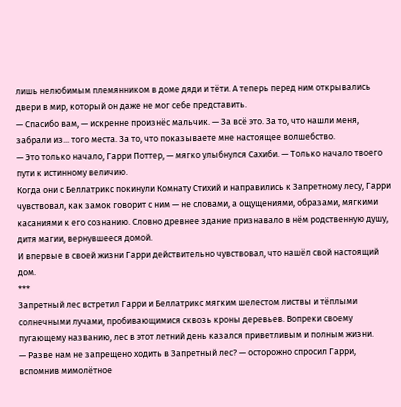лишь нелюбимым племянником в доме дяди и тёти. А теперь перед ним открывались двери в мир, который он даже не мог себе представить.
— Спасибо вам, — искренне произнёс мальчик. — За всё это. За то, что нашли меня, забрали из... того места. За то, что показываете мне настоящее волшебство.
— Это только начало, Гарри Поттер, — мягко улыбнулся Сахиби. — Только начало твоего пути к истинному величию.
Когда они с Беллатрикс покинули Комнату Стихий и направились к Запретному лесу, Гарри чувствовал, как замок говорит с ним — не словами, а ощущениями, образами, мягкими касаниями к его сознанию. Словно древнее здание признавало в нём родственную душу, дитя магии, вернувшееся домой.
И впервые в своей жизни Гарри действительно чувствовал, что нашёл свой настоящий дом.
***
Запретный лес встретил Гарри и Беллатрикс мягким шелестом листвы и тёплыми солнечными лучами, пробивающимися сквозь кроны деревьев. Вопреки своему пугающему названию, лес в этот летний день казался приветливым и полным жизни.
— Разве нам не запрещено ходить в Запретный лес? — осторожно спросил Гарри, вспомнив мимолётное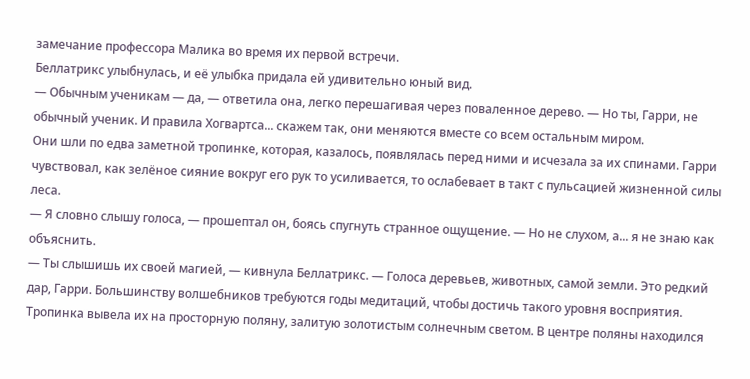замечание профессора Малика во время их первой встречи.
Беллатрикс улыбнулась, и её улыбка придала ей удивительно юный вид.
— Обычным ученикам — да, — ответила она, легко перешагивая через поваленное дерево. — Но ты, Гарри, не обычный ученик. И правила Хогвартса... скажем так, они меняются вместе со всем остальным миром.
Они шли по едва заметной тропинке, которая, казалось, появлялась перед ними и исчезала за их спинами. Гарри чувствовал, как зелёное сияние вокруг его рук то усиливается, то ослабевает в такт с пульсацией жизненной силы леса.
— Я словно слышу голоса, — прошептал он, боясь спугнуть странное ощущение. — Но не слухом, а... я не знаю как объяснить.
— Ты слышишь их своей магией, — кивнула Беллатрикс. — Голоса деревьев, животных, самой земли. Это редкий дар, Гарри. Большинству волшебников требуются годы медитаций, чтобы достичь такого уровня восприятия.
Тропинка вывела их на просторную поляну, залитую золотистым солнечным светом. В центре поляны находился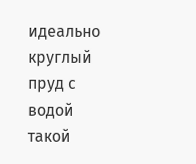идеально круглый пруд с водой такой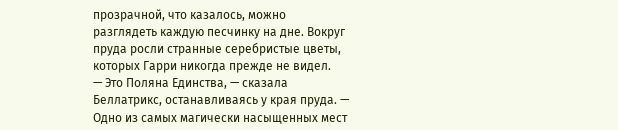прозрачной, что казалось, можно разглядеть каждую песчинку на дне. Вокруг пруда росли странные серебристые цветы, которых Гарри никогда прежде не видел.
— Это Поляна Единства, — сказала Беллатрикс, останавливаясь у края пруда. — Одно из самых магически насыщенных мест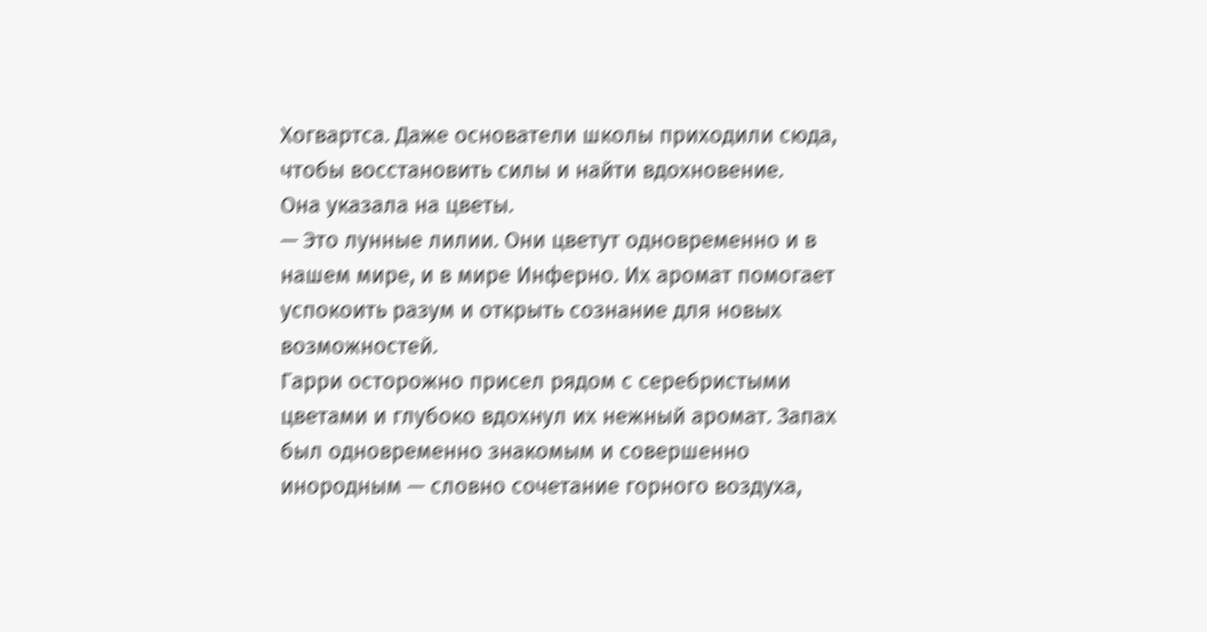Хогвартса. Даже основатели школы приходили сюда, чтобы восстановить силы и найти вдохновение.
Она указала на цветы.
— Это лунные лилии. Они цветут одновременно и в нашем мире, и в мире Инферно. Их аромат помогает успокоить разум и открыть сознание для новых возможностей.
Гарри осторожно присел рядом с серебристыми цветами и глубоко вдохнул их нежный аромат. Запах был одновременно знакомым и совершенно инородным — словно сочетание горного воздуха,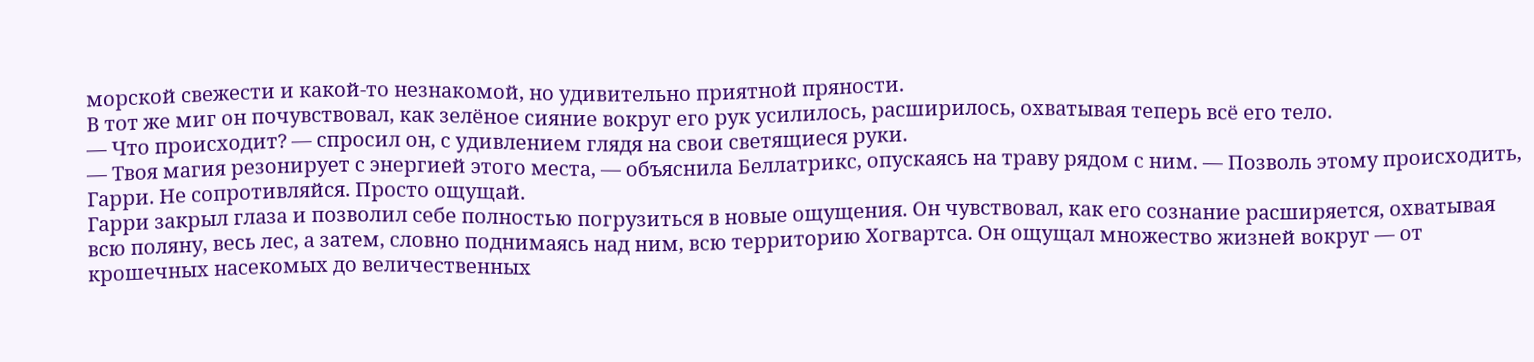морской свежести и какой-то незнакомой, но удивительно приятной пряности.
В тот же миг он почувствовал, как зелёное сияние вокруг его рук усилилось, расширилось, охватывая теперь всё его тело.
— Что происходит? — спросил он, с удивлением глядя на свои светящиеся руки.
— Твоя магия резонирует с энергией этого места, — объяснила Беллатрикс, опускаясь на траву рядом с ним. — Позволь этому происходить, Гарри. Не сопротивляйся. Просто ощущай.
Гарри закрыл глаза и позволил себе полностью погрузиться в новые ощущения. Он чувствовал, как его сознание расширяется, охватывая всю поляну, весь лес, а затем, словно поднимаясь над ним, всю территорию Хогвартса. Он ощущал множество жизней вокруг — от крошечных насекомых до величественных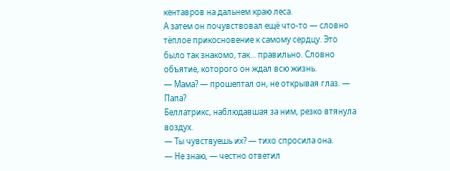кентавров на дальнем краю леса.
А затем он почувствовал ещё что-то — словно тёплое прикосновение к самому сердцу. Это было так знакомо, так... правильно. Словно объятие, которого он ждал всю жизнь.
— Мама? — прошептал он, не открывая глаз. — Папа?
Беллатрикс, наблюдавшая за ним, резко втянула воздух.
— Ты чувствуешь их? — тихо спросила она.
— Не знаю, — честно ответил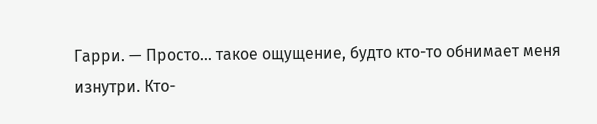Гарри. — Просто... такое ощущение, будто кто-то обнимает меня изнутри. Кто-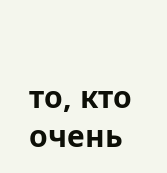то, кто очень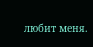любит меня.